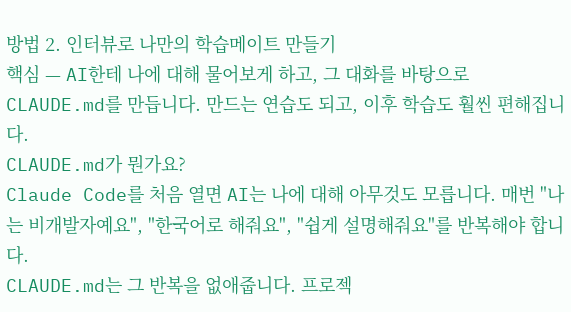방법 2. 인터뷰로 나만의 학습메이트 만들기
핵심 — AI한테 나에 대해 물어보게 하고, 그 대화를 바탕으로 CLAUDE.md를 만듭니다. 만드는 연습도 되고, 이후 학습도 훨씬 편해집니다.
CLAUDE.md가 뭔가요?
Claude Code를 처음 열면 AI는 나에 대해 아무것도 모릅니다. 매번 "나는 비개발자예요", "한국어로 해줘요", "쉽게 설명해줘요"를 반복해야 합니다.
CLAUDE.md는 그 반복을 없애줍니다. 프로젝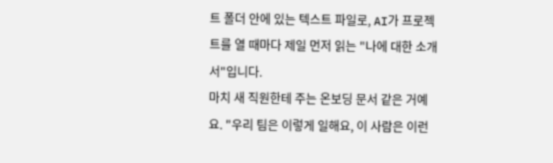트 폴더 안에 있는 텍스트 파일로, AI가 프로젝트를 열 때마다 제일 먼저 읽는 "나에 대한 소개서"입니다.
마치 새 직원한테 주는 온보딩 문서 같은 거예요. "우리 팀은 이렇게 일해요, 이 사람은 이런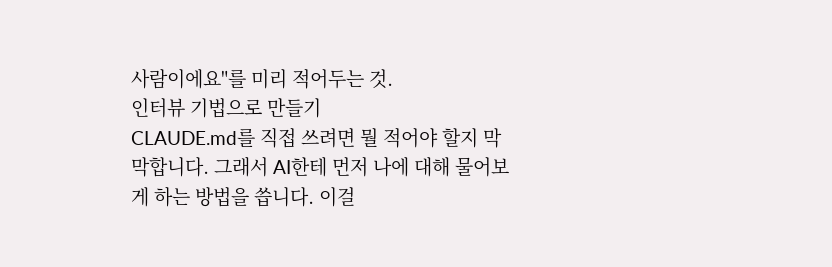사람이에요"를 미리 적어두는 것.
인터뷰 기법으로 만들기
CLAUDE.md를 직접 쓰려면 뭘 적어야 할지 막막합니다. 그래서 AI한테 먼저 나에 대해 물어보게 하는 방법을 씁니다. 이걸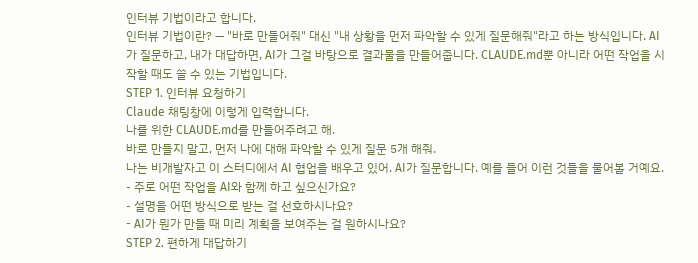인터뷰 기법이라고 합니다.
인터뷰 기법이란? — "바로 만들어줘" 대신 "내 상황을 먼저 파악할 수 있게 질문해줘"라고 하는 방식입니다. AI가 질문하고, 내가 대답하면, AI가 그걸 바탕으로 결과물을 만들어줍니다. CLAUDE.md뿐 아니라 어떤 작업을 시작할 때도 쓸 수 있는 기법입니다.
STEP 1. 인터뷰 요청하기
Claude 채팅창에 이렇게 입력합니다.
나를 위한 CLAUDE.md를 만들어주려고 해.
바로 만들지 말고, 먼저 나에 대해 파악할 수 있게 질문 5개 해줘.
나는 비개발자고 이 스터디에서 AI 협업을 배우고 있어. AI가 질문합니다. 예를 들어 이런 것들을 물어볼 거예요.
- 주로 어떤 작업을 AI와 함께 하고 싶으신가요?
- 설명을 어떤 방식으로 받는 걸 선호하시나요?
- AI가 뭔가 만들 때 미리 계획을 보여주는 걸 원하시나요?
STEP 2. 편하게 대답하기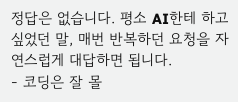정답은 없습니다. 평소 AI한테 하고 싶었던 말, 매번 반복하던 요청을 자연스럽게 대답하면 됩니다.
- 코딩은 잘 몰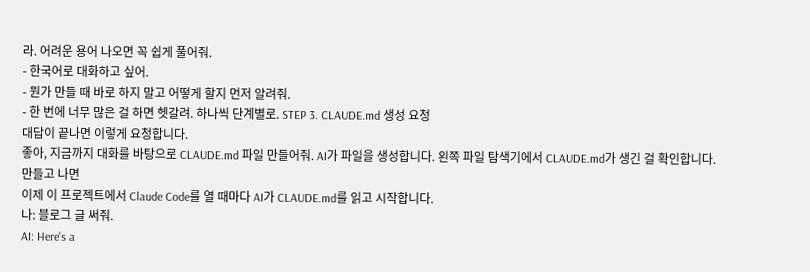라. 어려운 용어 나오면 꼭 쉽게 풀어줘.
- 한국어로 대화하고 싶어.
- 뭔가 만들 때 바로 하지 말고 어떻게 할지 먼저 알려줘.
- 한 번에 너무 많은 걸 하면 헷갈려. 하나씩 단계별로. STEP 3. CLAUDE.md 생성 요청
대답이 끝나면 이렇게 요청합니다.
좋아, 지금까지 대화를 바탕으로 CLAUDE.md 파일 만들어줘. AI가 파일을 생성합니다. 왼쪽 파일 탐색기에서 CLAUDE.md가 생긴 걸 확인합니다.
만들고 나면
이제 이 프로젝트에서 Claude Code를 열 때마다 AI가 CLAUDE.md를 읽고 시작합니다.
나: 블로그 글 써줘.
AI: Here's a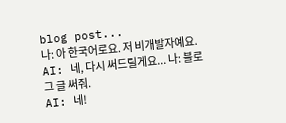blog post...
나: 아 한국어로요. 저 비개발자예요.
AI: 네, 다시 써드릴게요... 나: 블로그 글 써줘.
AI: 네!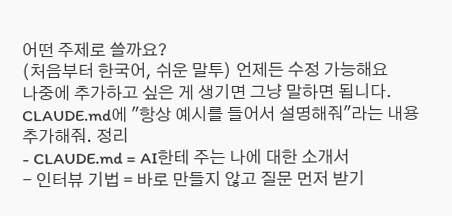어떤 주제로 쓸까요?
(처음부터 한국어, 쉬운 말투) 언제든 수정 가능해요
나중에 추가하고 싶은 게 생기면 그냥 말하면 됩니다.
CLAUDE.md에 "항상 예시를 들어서 설명해줘"라는 내용 추가해줘. 정리
- CLAUDE.md = AI한테 주는 나에 대한 소개서
- 인터뷰 기법 = 바로 만들지 않고 질문 먼저 받기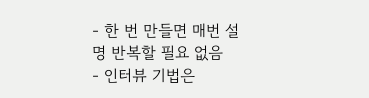- 한 번 만들면 매번 설명 반복할 필요 없음
- 인터뷰 기법은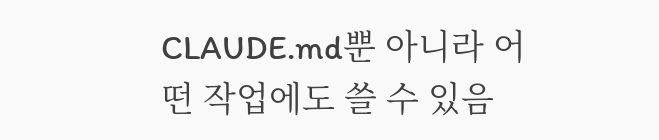CLAUDE.md뿐 아니라 어떤 작업에도 쓸 수 있음